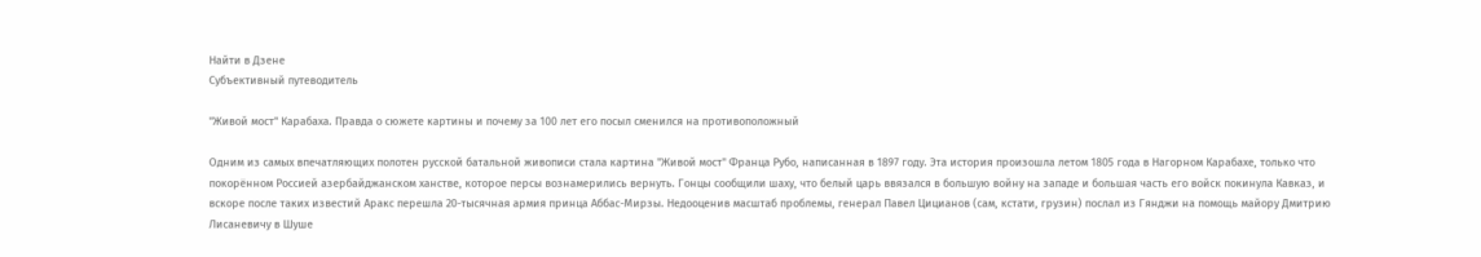Найти в Дзене
Субъективный путеводитель

"Живой мост" Карабаха. Правда о сюжете картины и почему за 100 лет его посыл сменился на противоположный

Одним из самых впечатляющих полотен русской батальной живописи стала картина "Живой мост" Франца Рубо, написанная в 1897 году. Эта история произошла летом 1805 года в Нагорном Карабахе, только что покорённом Россией азербайджанском ханстве, которое персы вознамерились вернуть. Гонцы сообщили шаху, что белый царь ввязался в большую войну на западе и большая часть его войск покинула Кавказ, и вскоре после таких известий Аракс перешла 20-тысячная армия принца Аббас-Мирзы. Недооценив масштаб проблемы, генерал Павел Цицианов (сам, кстати, грузин) послал из Гянджи на помощь майору Дмитрию Лисаневичу в Шуше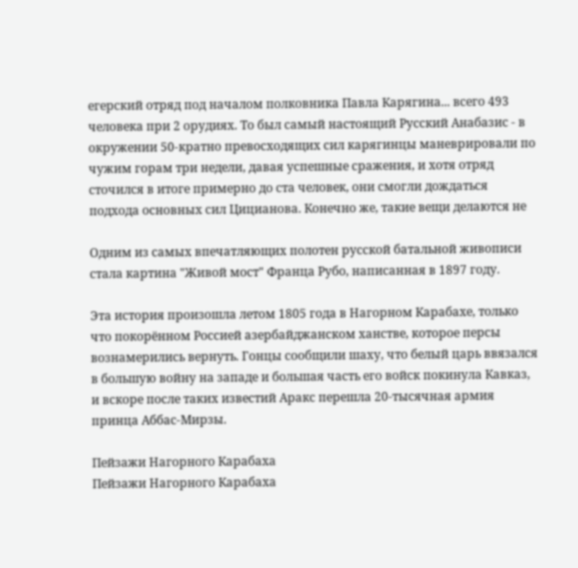егерский отряд под началом полковника Павла Карягина... всего 493 человека при 2 орудиях. То был самый настоящий Русский Анабазис - в окружении 50-кратно превосходящих сил карягинцы маневрировали по чужим горам три недели, давая успешные сражения, и хотя отряд сточился в итоге примерно до ста человек, они смогли дождаться подхода основных сил Цицианова. Конечно же, такие вещи делаются не

Одним из самых впечатляющих полотен русской батальной живописи стала картина "Живой мост" Франца Рубо, написанная в 1897 году.

Эта история произошла летом 1805 года в Нагорном Карабахе, только что покорённом Россией азербайджанском ханстве, которое персы вознамерились вернуть. Гонцы сообщили шаху, что белый царь ввязался в большую войну на западе и большая часть его войск покинула Кавказ, и вскоре после таких известий Аракс перешла 20-тысячная армия принца Аббас-Мирзы.

Пейзажи Нагорного Карабаха
Пейзажи Нагорного Карабаха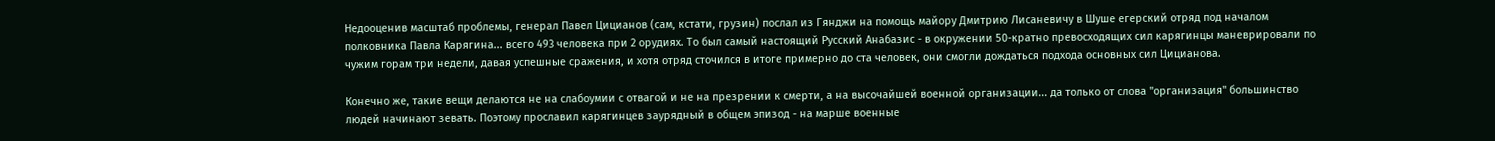Недооценив масштаб проблемы, генерал Павел Цицианов (сам, кстати, грузин) послал из Гянджи на помощь майору Дмитрию Лисаневичу в Шуше егерский отряд под началом полковника Павла Карягина... всего 493 человека при 2 орудиях. То был самый настоящий Русский Анабазис - в окружении 50-кратно превосходящих сил карягинцы маневрировали по чужим горам три недели, давая успешные сражения, и хотя отряд сточился в итоге примерно до ста человек, они смогли дождаться подхода основных сил Цицианова.

Конечно же, такие вещи делаются не на слабоумии с отвагой и не на презрении к смерти, а на высочайшей военной организации... да только от слова "организация" большинство людей начинают зевать. Поэтому прославил карягинцев заурядный в общем эпизод - на марше военные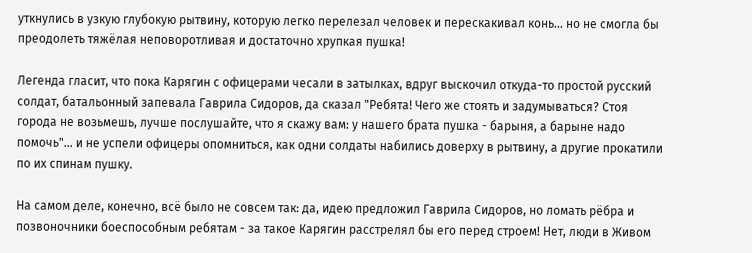уткнулись в узкую глубокую рытвину, которую легко перелезал человек и перескакивал конь... но не смогла бы преодолеть тяжёлая неповоротливая и достаточно хрупкая пушка!

Легенда гласит, что пока Карягин с офицерами чесали в затылках, вдруг выскочил откуда-то простой русский солдат, батальонный запевала Гаврила Сидоров, да сказал "Ребята! Чего же стоять и задумываться? Стоя города не возьмешь, лучше послушайте, что я скажу вам: у нашего брата пушка - барыня, а барыне надо помочь"... и не успели офицеры опомниться, как одни солдаты набились доверху в рытвину, а другие прокатили по их спинам пушку.

На самом деле, конечно, всё было не совсем так: да, идею предложил Гаврила Сидоров, но ломать рёбра и позвоночники боеспособным ребятам - за такое Карягин расстрелял бы его перед строем! Нет, люди в Живом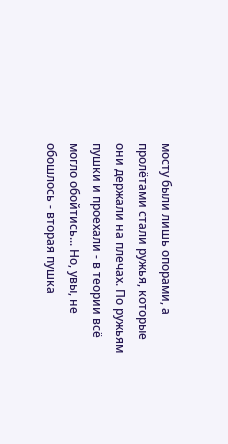мосту были лишь опорами, а пролётами стали ружья, которые они держали на плечах. По ружьям пушки и проехали - в теории всё могло обойтись... Но, увы, не обошлось - вторая пушка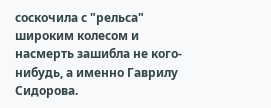соскочила с "рельса" широким колесом и насмерть зашибла не кого-нибудь, а именно Гаврилу Сидорова.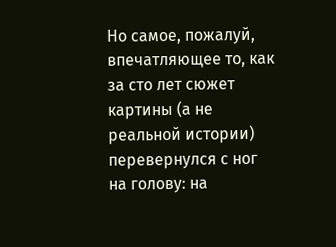Но самое, пожалуй, впечатляющее то, как за сто лет сюжет картины (а не реальной истории) перевернулся с ног на голову: на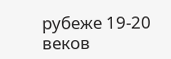рубеже 19-20 веков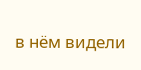в нём видели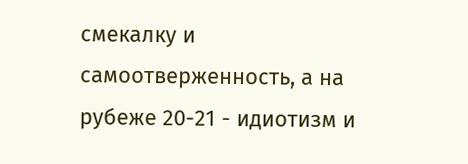смекалку и самоотверженность, а на рубеже 20-21 - идиотизм и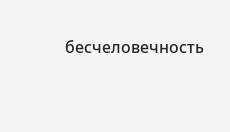бесчеловечность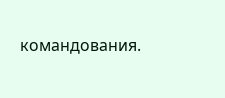командования.